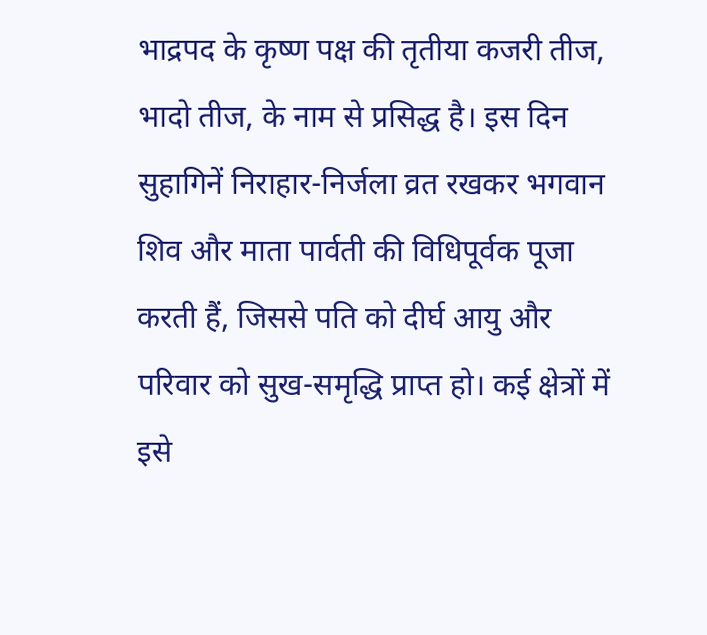भाद्रपद के कृष्ण पक्ष की तृतीया कजरी तीज, भादो तीज, के नाम से प्रसिद्ध है। इस दिन सुहागिनें निराहार-निर्जला व्रत रखकर भगवान शिव और माता पार्वती की विधिपूर्वक पूजा करती हैं, जिससे पति को दीर्घ आयु और परिवार को सुख-समृद्धि प्राप्त हो। कई क्षेत्रों में इसे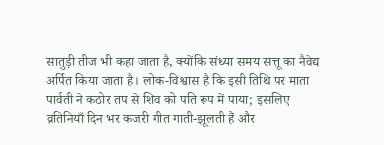सातुड़ी तीज भी कहा जाता है, क्योंकि संध्या समय सत्तू का नैवेद्य अर्पित किया जाता है। लोक-विश्वास है कि इसी तिथि पर माता पार्वती ने कठोर तप से शिव को पति रूप में पाया; इसलिए व्रतिनियाँ दिन भर कजरी गीत गाती-झूलती हैं और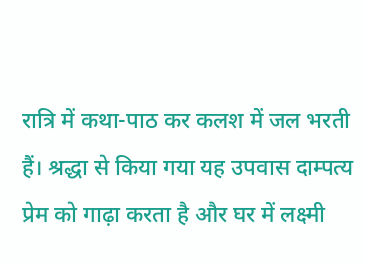रात्रि में कथा-पाठ कर कलश में जल भरती हैं। श्रद्धा से किया गया यह उपवास दाम्पत्य प्रेम को गाढ़ा करता है और घर में लक्ष्मी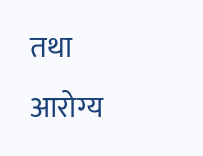तथा आरोग्य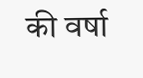की वर्षा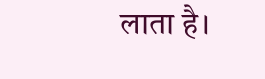लाता है।